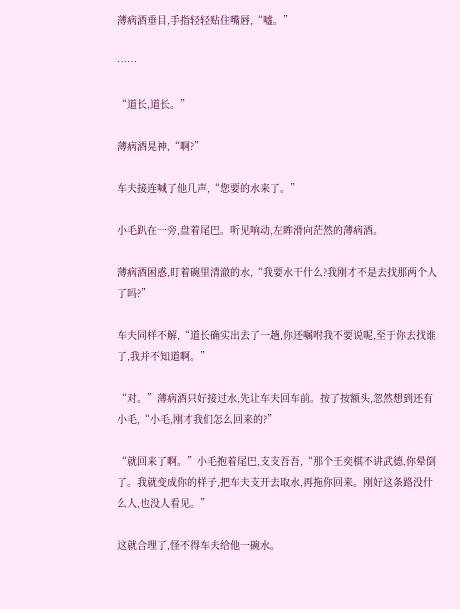薄病酒垂目,手指轻轻贴住嘴唇,“嘘。”

……

“道长,道长。”

薄病酒晃神,“啊?”

车夫接连喊了他几声,“您要的水来了。”

小毛趴在一旁,盘着尾巴。听见响动,左眸滑向茫然的薄病酒。

薄病酒困惑,盯着碗里清澈的水,“我要水干什么?我刚才不是去找那两个人了吗?”

车夫同样不解,“道长确实出去了一趟,你还嘱咐我不要说呢,至于你去找谁了,我并不知道啊。”

“对。”薄病酒只好接过水,先让车夫回车前。按了按额头,忽然想到还有小毛,“小毛,刚才我们怎么回来的?”

“就回来了啊。”小毛抱着尾巴,支支吾吾,“那个王奕棋不讲武德,你晕倒了。我就变成你的样子,把车夫支开去取水,再拖你回来。刚好这条路没什么人,也没人看见。”

这就合理了,怪不得车夫给他一碗水。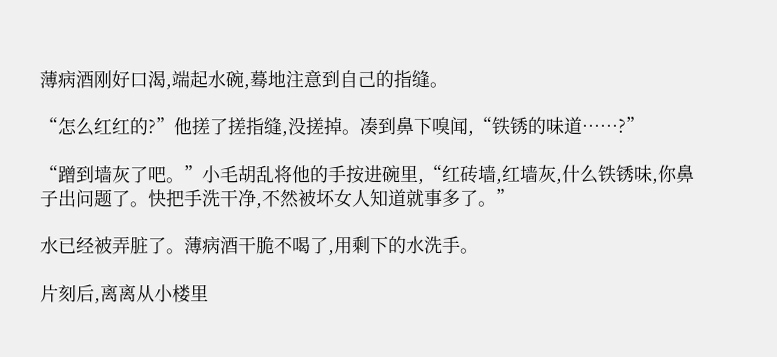薄病酒刚好口渴,端起水碗,蓦地注意到自己的指缝。

“怎么红红的?”他搓了搓指缝,没搓掉。凑到鼻下嗅闻,“铁锈的味道……?”

“蹭到墙灰了吧。”小毛胡乱将他的手按进碗里,“红砖墙,红墙灰,什么铁锈味,你鼻子出问题了。快把手洗干净,不然被坏女人知道就事多了。”

水已经被弄脏了。薄病酒干脆不喝了,用剩下的水洗手。

片刻后,离离从小楼里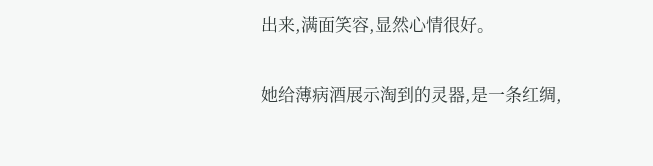出来,满面笑容,显然心情很好。

她给薄病酒展示淘到的灵器,是一条红绸,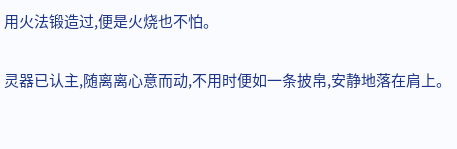用火法锻造过,便是火烧也不怕。

灵器已认主,随离离心意而动,不用时便如一条披帛,安静地落在肩上。